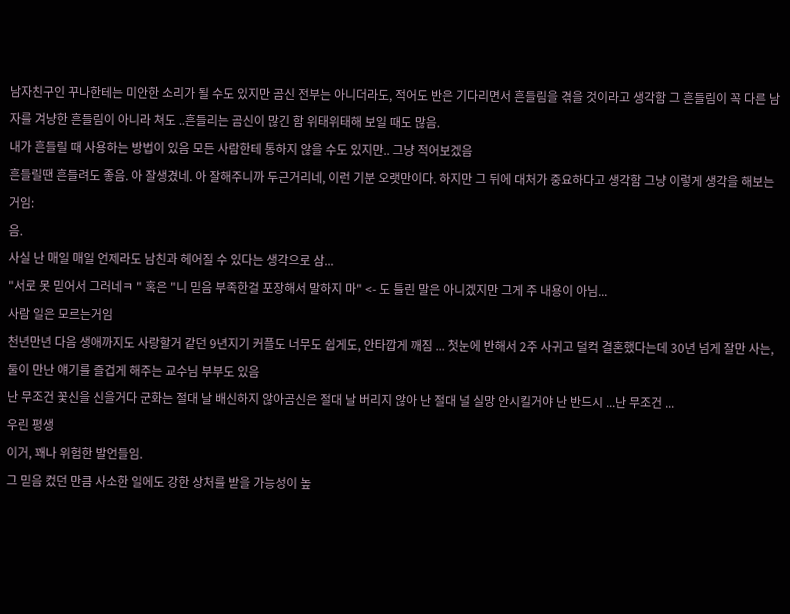남자친구인 꾸나한테는 미안한 소리가 될 수도 있지만 곰신 전부는 아니더라도, 적어도 반은 기다리면서 흔들림을 겪을 것이라고 생각함 그 흔들림이 꼭 다른 남자를 겨냥한 흔들림이 아니라 쳐도 ..흔들리는 곰신이 많긴 함 위태위태해 보일 때도 많음.
내가 흔들릴 때 사용하는 방법이 있음 모든 사람한테 통하지 않을 수도 있지만.. 그냥 적어보겠음
흔들릴땐 흔들려도 좋음. 아 잘생겼네. 아 잘해주니까 두근거리네, 이런 기분 오랫만이다. 하지만 그 뒤에 대처가 중요하다고 생각함 그냥 이렇게 생각을 해보는 거임:
음.
사실 난 매일 매일 언제라도 남친과 헤어질 수 있다는 생각으로 삼...
"서로 못 믿어서 그러네ㅋ " 혹은 "니 믿음 부족한걸 포장해서 말하지 마" <- 도 틀린 말은 아니겠지만 그게 주 내용이 아님...
사람 일은 모르는거임
천년만년 다음 생애까지도 사랑할거 같던 9년지기 커플도 너무도 쉽게도, 안타깝게 깨짐 ... 첫눈에 반해서 2주 사귀고 덜컥 결혼했다는데 30년 넘게 잘만 사는, 둘이 만난 얘기를 즐겁게 해주는 교수님 부부도 있음
난 무조건 꽃신을 신을거다 군화는 절대 날 배신하지 않아곰신은 절대 날 버리지 않아 난 절대 널 실망 안시킬거야 난 반드시 ...난 무조건 ...
우린 평생
이거, 꽤나 위험한 발언들임.
그 믿음 컸던 만큼 사소한 일에도 강한 상처를 받을 가능성이 높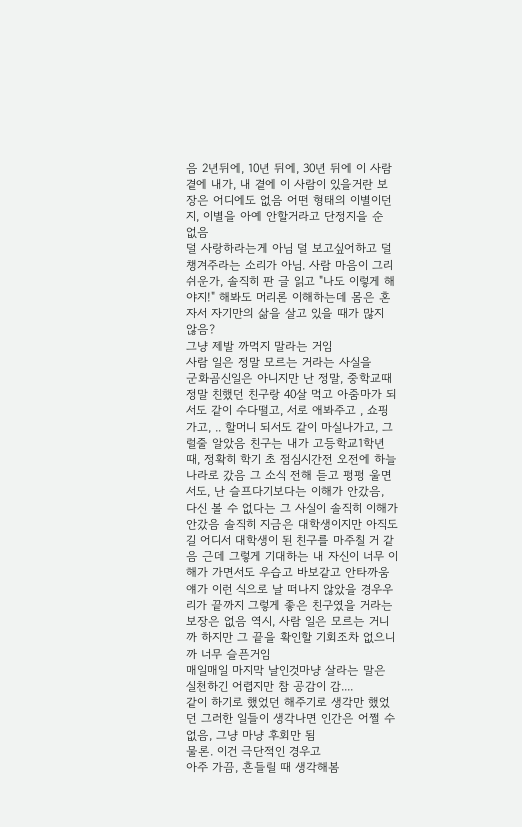음 2년뒤에, 10년 뒤에, 30년 뒤에 이 사람 곁에 내가, 내 곁에 이 사람이 있을거란 보장은 어디에도 없음 어떤 형태의 이별이던지, 이별을 아예 안할거라고 단정지을 순 없음
덜 사랑하라는게 아님 덜 보고싶어하고 덜 챙겨주라는 소리가 아님. 사람 마음이 그리 쉬운가, 솔직히 판 글 읽고 "나도 이렇게 해야지!" 해봐도 머리론 이해하는데 몸은 혼자서 자기만의 삶을 살고 있을 때가 많지 않음?
그냥 제발 까먹지 말라는 거임
사람 일은 정말 모르는 거라는 사실을
군화곰신일은 아니지만 난 정말, 중학교때 정말 친했던 친구랑 40살 먹고 아줌마가 되서도 같이 수다떨고, 서로 애봐주고 , 쇼핑가고, .. 할머니 되서도 같이 마실나가고, 그럴줄 알았음 친구는 내가 고등학교1학년때, 정확히 학기 초 점심시간전 오전에 하늘나라로 갔음 그 소식 전해 듣고 펑펑 울면서도, 난 슬프다기보다는 이해가 안갔음, 다신 볼 수 없다는 그 사실이 솔직히 이해가 안갔음 솔직히 지금은 대학생이지만 아직도 길 어디서 대학생이 된 친구를 마주칠 거 같음 근데 그렇게 기대하는 내 자신이 너무 이해가 가면서도 우습고 바보같고 안타까움 얘가 이런 식으로 날 떠나지 않았을 경우우리가 끝까지 그렇게 좋은 친구였을 거라는 보장은 없음 역시, 사람 일은 모르는 거니까 하지만 그 끝을 확인할 기회조차 없으니까 너무 슬픈거임
매일매일 마지막 날인것마냥 살라는 말은 실천하긴 어렵지만 참 공감이 감....
같이 하기로 했었던 해주기로 생각만 했었던 그러한 일들이 생각나면 인간은 어쩔 수 없음, 그냥 마냥 후회만 됨
물론. 이건 극단적인 경우고
아주 가끔, 흔들릴 때 생각해봄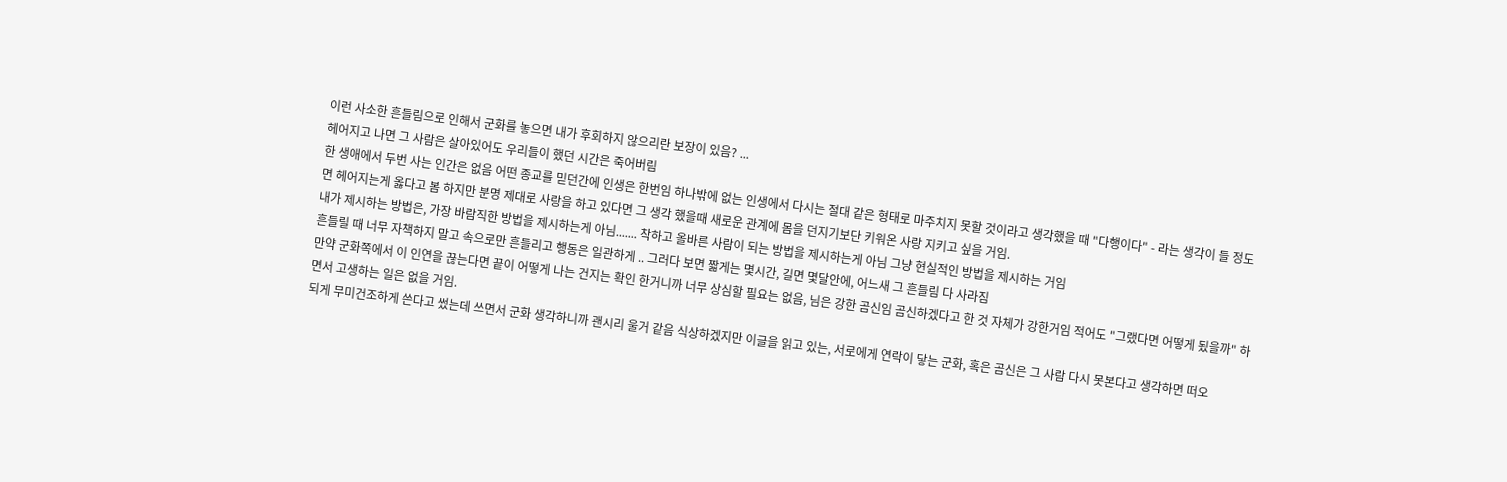이런 사소한 흔들림으로 인해서 군화를 놓으면 내가 후회하지 않으리란 보장이 있음? ...
헤어지고 나면 그 사람은 살아있어도 우리들이 했던 시간은 죽어버림
한 생애에서 두번 사는 인간은 없음 어떤 종교를 믿던간에 인생은 한번임 하나밖에 없는 인생에서 다시는 절대 같은 형태로 마주치지 못할 것이라고 생각했을 때 "다행이다" - 라는 생각이 들 정도면 헤어지는게 옳다고 봄 하지만 분명 제대로 사랑을 하고 있다면 그 생각 했을때 새로운 관계에 몸을 던지기보단 키워온 사랑 지키고 싶을 거임.
내가 제시하는 방법은, 가장 바람직한 방법을 제시하는게 아님....... 착하고 올바른 사람이 되는 방법을 제시하는게 아님 그냥 현실적인 방법을 제시하는 거임
흔들릴 때 너무 자책하지 말고 속으로만 흔들리고 행동은 일관하게 .. 그러다 보면 짧게는 몇시간, 길면 몇달안에, 어느새 그 흔들림 다 사라짐
만약 군화쪽에서 이 인연을 끊는다면 끝이 어떻게 나는 건지는 확인 한거니까 너무 상심할 필요는 없음, 님은 강한 곰신임 곰신하겠다고 한 것 자체가 강한거임 적어도 "그랬다면 어떻게 됬을까" 하면서 고생하는 일은 없을 거임.
되게 무미건조하게 쓴다고 썼는데 쓰면서 군화 생각하니까 괜시리 울거 같음 식상하겠지만 이글을 읽고 있는, 서로에게 연락이 닿는 군화, 혹은 곰신은 그 사람 다시 못본다고 생각하면 떠오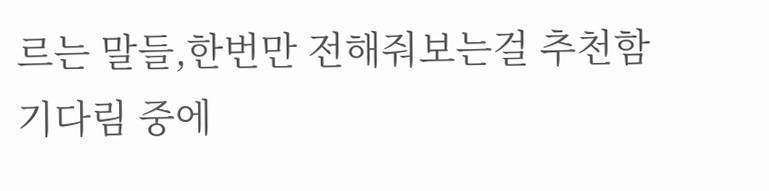르는 말들,한번만 전해줘보는걸 추천함
기다림 중에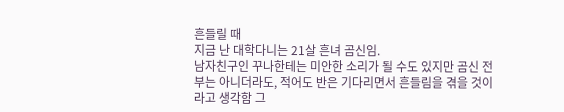흔들릴 때
지금 난 대학다니는 21살 흔녀 곰신임.
남자친구인 꾸나한테는 미안한 소리가 될 수도 있지만 곰신 전부는 아니더라도, 적어도 반은 기다리면서 흔들림을 겪을 것이라고 생각함 그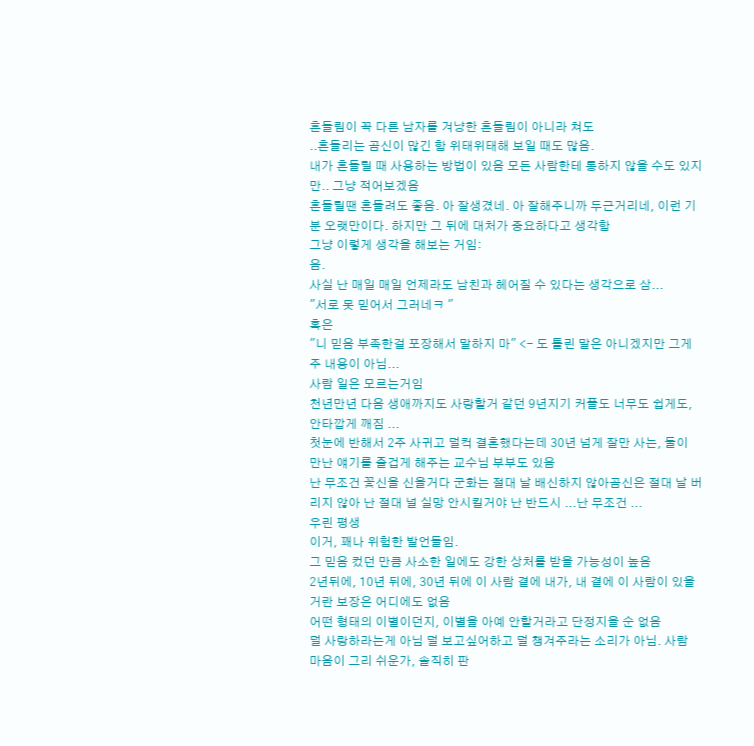흔들림이 꼭 다른 남자를 겨냥한 흔들림이 아니라 쳐도
..흔들리는 곰신이 많긴 함 위태위태해 보일 때도 많음.
내가 흔들릴 때 사용하는 방법이 있음 모든 사람한테 통하지 않을 수도 있지만.. 그냥 적어보겠음
흔들릴땐 흔들려도 좋음. 아 잘생겼네. 아 잘해주니까 두근거리네, 이런 기분 오랫만이다. 하지만 그 뒤에 대처가 중요하다고 생각함
그냥 이렇게 생각을 해보는 거임:
음.
사실 난 매일 매일 언제라도 남친과 헤어질 수 있다는 생각으로 삼...
"서로 못 믿어서 그러네ㅋ "
혹은
"니 믿음 부족한걸 포장해서 말하지 마" <- 도 틀린 말은 아니겠지만 그게 주 내용이 아님...
사람 일은 모르는거임
천년만년 다음 생애까지도 사랑할거 같던 9년지기 커플도 너무도 쉽게도, 안타깝게 깨짐 ...
첫눈에 반해서 2주 사귀고 덜컥 결혼했다는데 30년 넘게 잘만 사는, 둘이 만난 얘기를 즐겁게 해주는 교수님 부부도 있음
난 무조건 꽃신을 신을거다 군화는 절대 날 배신하지 않아곰신은 절대 날 버리지 않아 난 절대 널 실망 안시킬거야 난 반드시 ...난 무조건 ...
우린 평생
이거, 꽤나 위험한 발언들임.
그 믿음 컸던 만큼 사소한 일에도 강한 상처를 받을 가능성이 높음
2년뒤에, 10년 뒤에, 30년 뒤에 이 사람 곁에 내가, 내 곁에 이 사람이 있을거란 보장은 어디에도 없음
어떤 형태의 이별이던지, 이별을 아예 안할거라고 단정지을 순 없음
덜 사랑하라는게 아님 덜 보고싶어하고 덜 챙겨주라는 소리가 아님. 사람 마음이 그리 쉬운가, 솔직히 판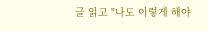글 읽고 "나도 이렇게 해야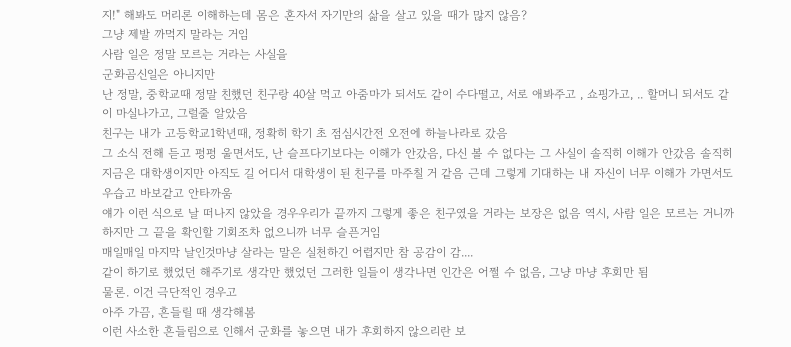지!" 해봐도 머리론 이해하는데 몸은 혼자서 자기만의 삶을 살고 있을 때가 많지 않음?
그냥 제발 까먹지 말라는 거임
사람 일은 정말 모르는 거라는 사실을
군화곰신일은 아니지만
난 정말, 중학교때 정말 친했던 친구랑 40살 먹고 아줌마가 되서도 같이 수다떨고, 서로 애봐주고 , 쇼핑가고, .. 할머니 되서도 같이 마실나가고, 그럴줄 알았음
친구는 내가 고등학교1학년때, 정확히 학기 초 점심시간전 오전에 하늘나라로 갔음
그 소식 전해 듣고 펑펑 울면서도, 난 슬프다기보다는 이해가 안갔음, 다신 볼 수 없다는 그 사실이 솔직히 이해가 안갔음 솔직히 지금은 대학생이지만 아직도 길 어디서 대학생이 된 친구를 마주칠 거 같음 근데 그렇게 기대하는 내 자신이 너무 이해가 가면서도 우습고 바보같고 안타까움
얘가 이런 식으로 날 떠나지 않았을 경우우리가 끝까지 그렇게 좋은 친구였을 거라는 보장은 없음 역시, 사람 일은 모르는 거니까
하지만 그 끝을 확인할 기회조차 없으니까 너무 슬픈거임
매일매일 마지막 날인것마냥 살라는 말은 실천하긴 어렵지만 참 공감이 감....
같이 하기로 했었던 해주기로 생각만 했었던 그러한 일들이 생각나면 인간은 어쩔 수 없음, 그냥 마냥 후회만 됨
물론. 이건 극단적인 경우고
아주 가끔, 흔들릴 때 생각해봄
이런 사소한 흔들림으로 인해서 군화를 놓으면 내가 후회하지 않으리란 보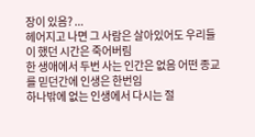장이 있음? ...
헤어지고 나면 그 사람은 살아있어도 우리들이 했던 시간은 죽어버림
한 생애에서 두번 사는 인간은 없음 어떤 종교를 믿던간에 인생은 한번임
하나밖에 없는 인생에서 다시는 절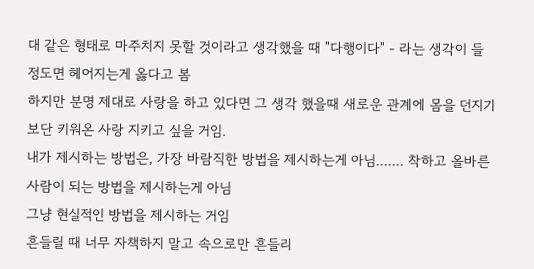대 같은 형태로 마주치지 못할 것이라고 생각했을 때 "다행이다" - 라는 생각이 들 정도면 헤어지는게 옳다고 봄
하지만 분명 제대로 사랑을 하고 있다면 그 생각 했을때 새로운 관계에 몸을 던지기보단 키워온 사랑 지키고 싶을 거임.
내가 제시하는 방법은, 가장 바람직한 방법을 제시하는게 아님....... 착하고 올바른 사람이 되는 방법을 제시하는게 아님
그냥 현실적인 방법을 제시하는 거임
흔들릴 때 너무 자책하지 말고 속으로만 흔들리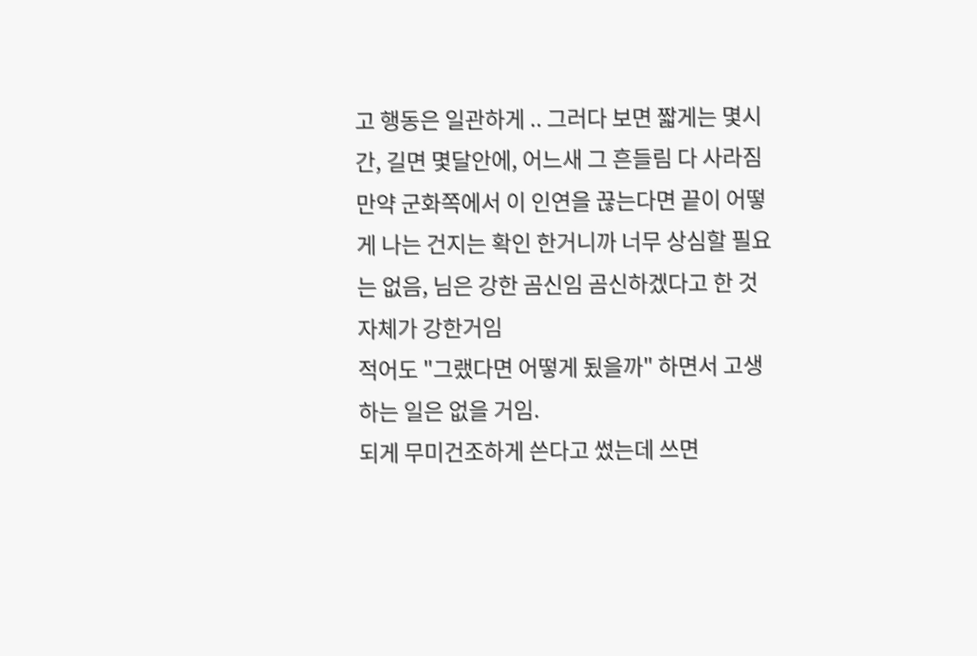고 행동은 일관하게 .. 그러다 보면 짧게는 몇시간, 길면 몇달안에, 어느새 그 흔들림 다 사라짐
만약 군화쪽에서 이 인연을 끊는다면 끝이 어떻게 나는 건지는 확인 한거니까 너무 상심할 필요는 없음, 님은 강한 곰신임 곰신하겠다고 한 것 자체가 강한거임
적어도 "그랬다면 어떻게 됬을까" 하면서 고생하는 일은 없을 거임.
되게 무미건조하게 쓴다고 썼는데 쓰면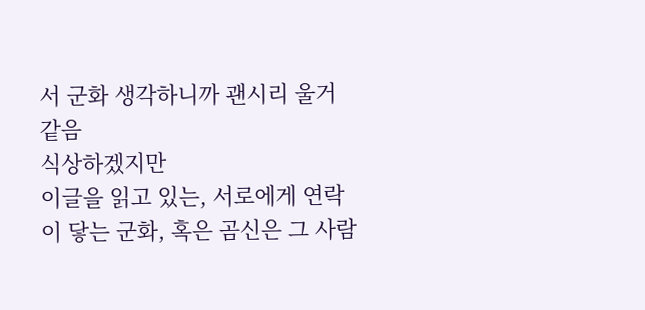서 군화 생각하니까 괜시리 울거 같음
식상하겠지만
이글을 읽고 있는, 서로에게 연락이 닿는 군화, 혹은 곰신은 그 사람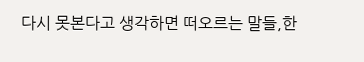다시 못본다고 생각하면 떠오르는 말들,한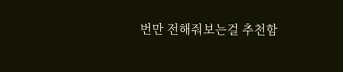번만 전해줘보는걸 추천함